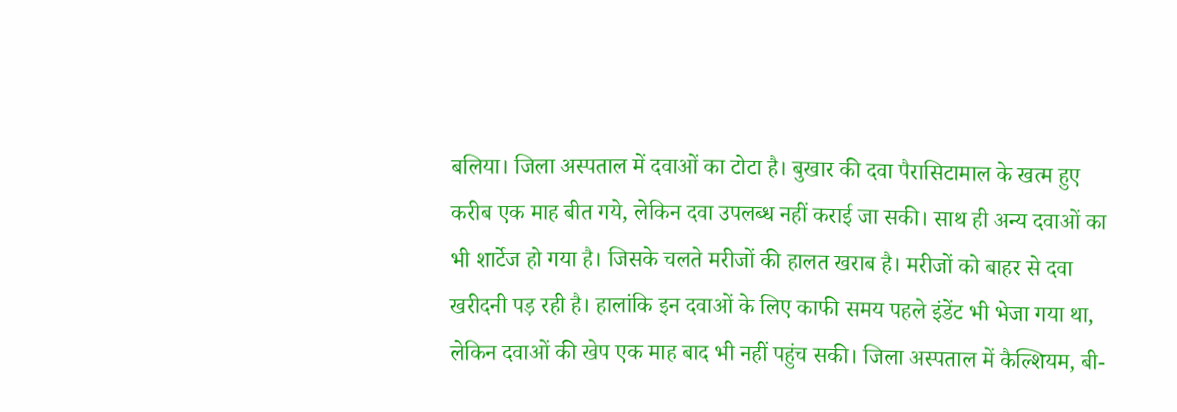बलिया। जिला अस्पताल में दवाओं का टोटा है। बुखार की दवा पैरासिटामाल के खत्म हुए करीब एक माह बीत गये, लेकिन दवा उपलब्ध नहीं कराई जा सकी। साथ ही अन्य दवाओं का भी शार्टेज हो गया है। जिसके चलते मरीजों की हालत खराब है। मरीजों को बाहर से दवा खरीदनी पड़ रही है। हालांकि इन दवाओं के लिए काफी समय पहले इंडेंट भी भेजा गया था, लेकिन दवाओं की खेप एक माह बाद भी नहीं पहुंच सकी। जिला अस्पताल में कैल्शियम, बी-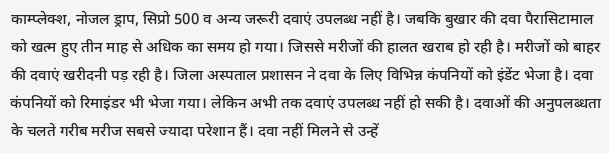काम्प्लेक्श, नोजल ड्राप, सिप्रो 500 व अन्य जरूरी दवाएं उपलब्ध नहीं है। जबकि बुखार की दवा पैरासिटामाल को खत्म हुए तीन माह से अधिक का समय हो गया। जिससे मरीजों की हालत खराब हो रही है। मरीजों को बाहर की दवाएं खरीदनी पड़ रही है। जिला अस्पताल प्रशासन ने दवा के लिए विभिन्न कंपनियों को इंडेंट भेजा है। दवा कंपनियों को रिमाइंडर भी भेजा गया। लेकिन अभी तक दवाएं उपलब्ध नहीं हो सकी है। दवाओं की अनुपलब्धता के चलते गरीब मरीज सबसे ज्यादा परेशान हैं। दवा नहीं मिलने से उन्हें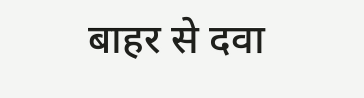बाहर से दवा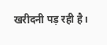खरीदनी पड़ रही है।